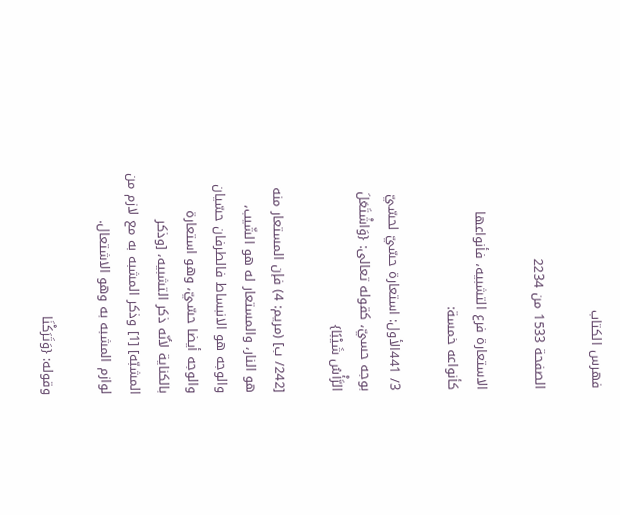فهرس الكتاب

الصفحة 1533 من 2234

الاستعارة فرع التشبيه، فأنواعها كأنواعه خمسة:

3/ 441الأول: استعارة حسّيّ لحسّيّ بوجه حسيّ، كقوله تعالى: {وَاشْتَعَلَ الرَّأْسُ شَيْبًا}

[242/ ب] (مريم: 4) فإن المستعار منه هو النار، والمستعار له هو الشّيب، والوجه هو الانبساط فالطرفان حسّيان والوجه أيضا حسّيّ، وهو استعارة بالكناية لأنّه ذكر التشبيه، [وذكر المشبّه] [1] وذكر المشبه به مع لازم من لوازم المشبه به وهو الاشتعال.

وقوله: {وَتَرَكْنَا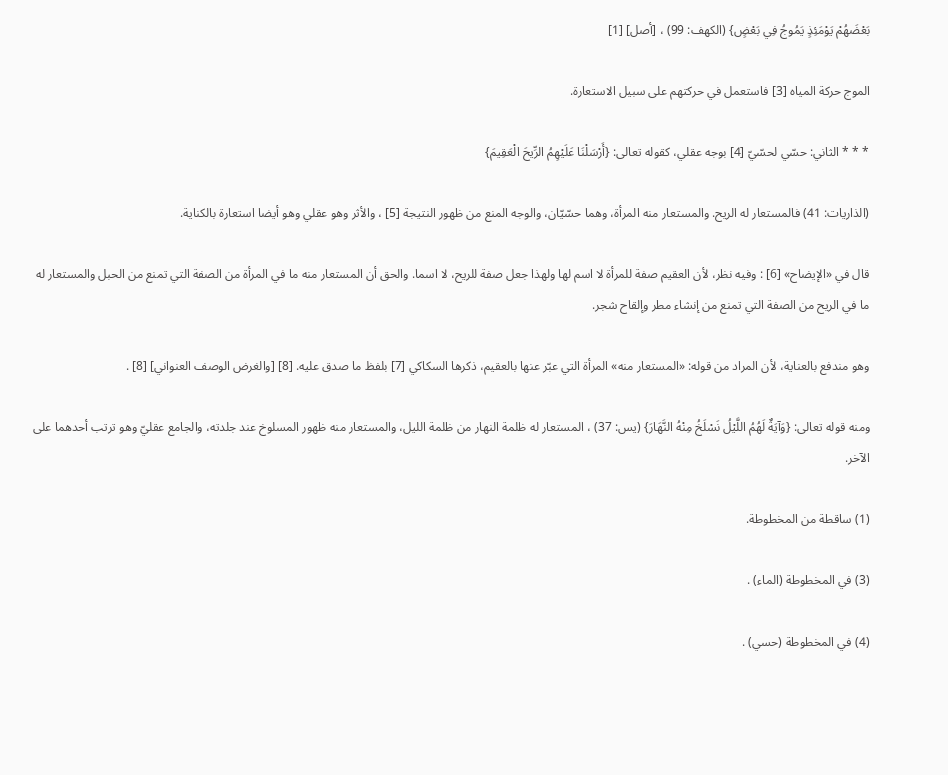بَعْضَهُمْ يَوْمَئِذٍ يَمُوجُ فِي بَعْضٍ} (الكهف: 99) ، [أصل] [1]

الموج حركة المياه [3] فاستعمل في حركتهم على سبيل الاستعارة.

* * * الثاني: حسّي لحسّيّ [4] بوجه عقلي، كقوله تعالى: {أَرْسَلْنَا عَلَيْهِمُ الرِّيحَ الْعَقِيمَ}

(الذاريات: 41) فالمستعار له الريح. والمستعار منه المرأة، وهما حسّيّان، والوجه المنع من ظهور النتيجة [5] ، والأثر وهو عقلي وهو أيضا استعارة بالكناية.

قال في «الإيضاح» [6] : وفيه نظر، لأن العقيم صفة للمرأة لا اسم لها ولهذا جعل صفة للريح، لا اسما. والحق أن المستعار منه ما في المرأة من الصفة التي تمنع من الحبل والمستعار له ما في الريح من الصفة التي تمنع من إنشاء مطر وإلقاح شجر.

وهو مندفع بالعناية، لأن المراد من قوله: «المستعار منه» المرأة التي عبّر عنها بالعقيم، ذكرها السكاكي [7] بلفظ ما صدق عليه. [8] [والغرض الوصف العنواني] [8] .

ومنه قوله تعالى: {وَآيَةٌ لَهُمُ اللَّيْلُ نَسْلَخُ مِنْهُ النَّهَارَ} (يس: 37) ، المستعار له ظلمة النهار من ظلمة الليل، والمستعار منه ظهور المسلوخ عند جلدته، والجامع عقليّ وهو ترتب أحدهما على الآخر.

(1) ساقطة من المخطوطة.

(3) في المخطوطة (الماء) .

(4) في المخطوطة (حسي) .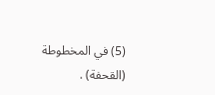(5) في المخطوطة (القحفة) .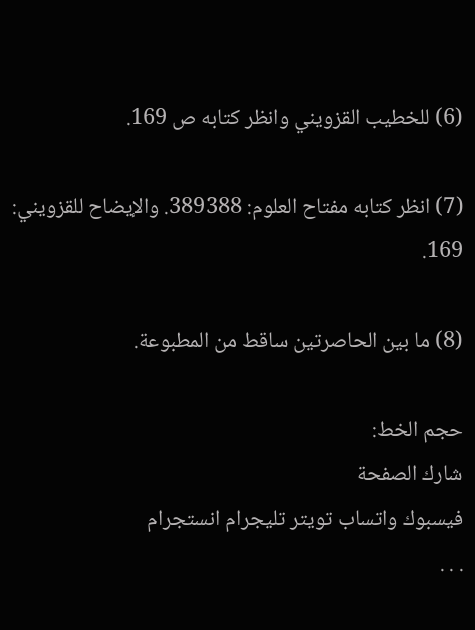(6) للخطيب القزويني وانظر كتابه ص 169.

(7) انظر كتابه مفتاح العلوم: 389388. والإيضاح للقزويني: 169.

(8) ما بين الحاصرتين ساقط من المطبوعة.

حجم الخط:
شارك الصفحة
فيسبوك واتساب تويتر تليجرام انستجرام
. . .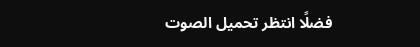فضلًا انتظر تحميل الصوت